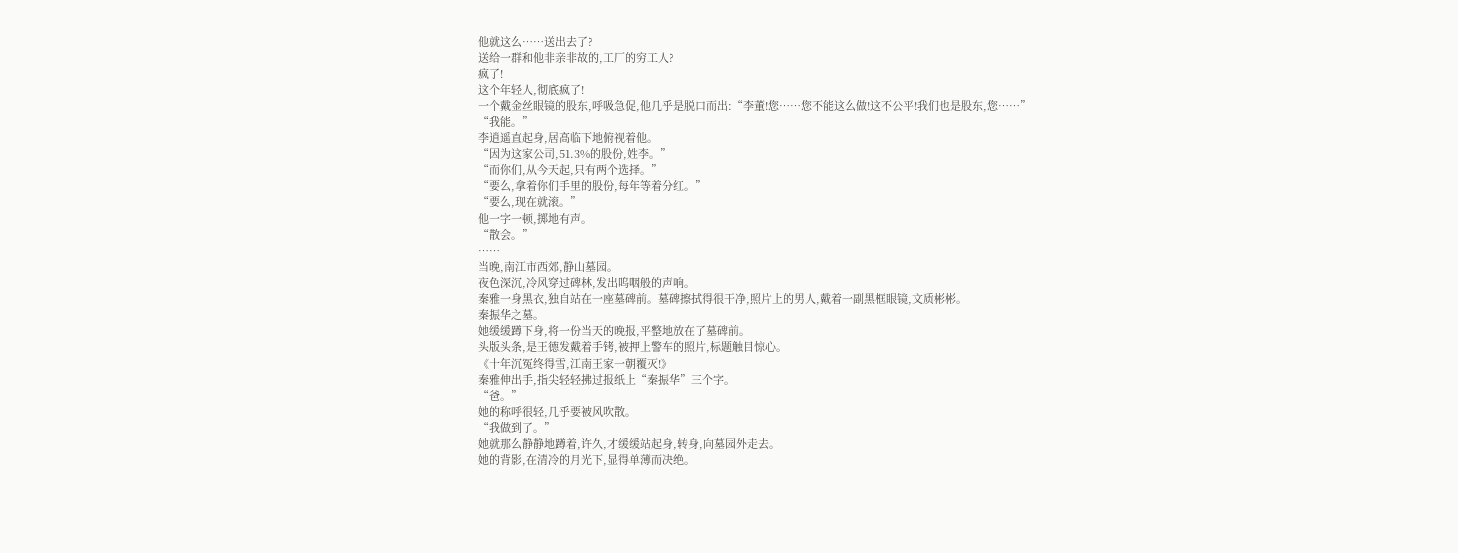他就这么……送出去了?
送给一群和他非亲非故的,工厂的穷工人?
疯了!
这个年轻人,彻底疯了!
一个戴金丝眼镜的股东,呼吸急促,他几乎是脱口而出:“李董!您……您不能这么做!这不公平!我们也是股东,您……”
“我能。”
李逍遥直起身,居高临下地俯视着他。
“因为这家公司,51.3%的股份,姓李。”
“而你们,从今天起,只有两个选择。”
“要么,拿着你们手里的股份,每年等着分红。”
“要么,现在就滚。”
他一字一顿,掷地有声。
“散会。”
……
当晚,南江市西郊,静山墓园。
夜色深沉,冷风穿过碑林,发出呜咽般的声响。
秦雅一身黑衣,独自站在一座墓碑前。墓碑擦拭得很干净,照片上的男人,戴着一副黑框眼镜,文质彬彬。
秦振华之墓。
她缓缓蹲下身,将一份当天的晚报,平整地放在了墓碑前。
头版头条,是王德发戴着手铐,被押上警车的照片,标题触目惊心。
《十年沉冤终得雪,江南王家一朝覆灭!》
秦雅伸出手,指尖轻轻拂过报纸上“秦振华”三个字。
“爸。”
她的称呼很轻,几乎要被风吹散。
“我做到了。”
她就那么静静地蹲着,许久,才缓缓站起身,转身,向墓园外走去。
她的背影,在清冷的月光下,显得单薄而决绝。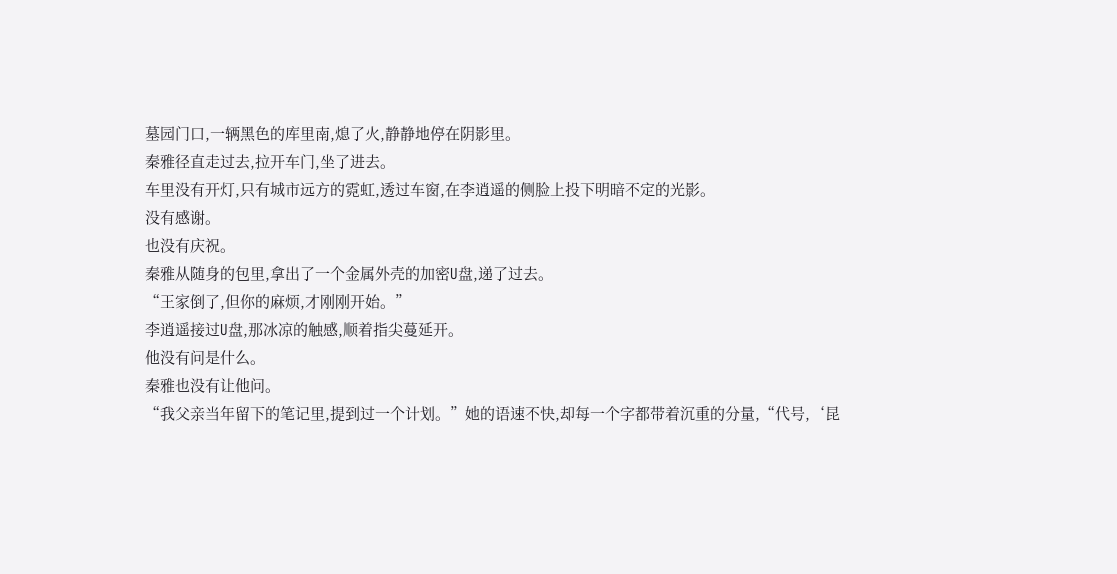墓园门口,一辆黑色的库里南,熄了火,静静地停在阴影里。
秦雅径直走过去,拉开车门,坐了进去。
车里没有开灯,只有城市远方的霓虹,透过车窗,在李逍遥的侧脸上投下明暗不定的光影。
没有感谢。
也没有庆祝。
秦雅从随身的包里,拿出了一个金属外壳的加密U盘,递了过去。
“王家倒了,但你的麻烦,才刚刚开始。”
李逍遥接过U盘,那冰凉的触感,顺着指尖蔓延开。
他没有问是什么。
秦雅也没有让他问。
“我父亲当年留下的笔记里,提到过一个计划。”她的语速不快,却每一个字都带着沉重的分量,“代号,‘昆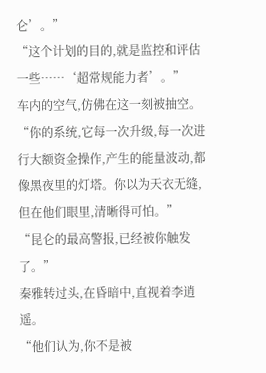仑’。”
“这个计划的目的,就是监控和评估一些……‘超常规能力者’。”
车内的空气,仿佛在这一刻被抽空。
“你的系统,它每一次升级,每一次进行大额资金操作,产生的能量波动,都像黑夜里的灯塔。你以为天衣无缝,但在他们眼里,清晰得可怕。”
“昆仑的最高警报,已经被你触发了。”
秦雅转过头,在昏暗中,直视着李逍遥。
“他们认为,你不是被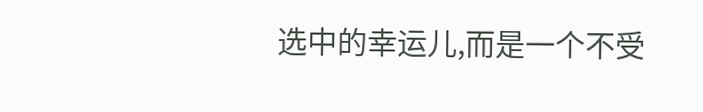选中的幸运儿,而是一个不受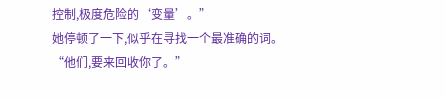控制,极度危险的‘变量’。”
她停顿了一下,似乎在寻找一个最准确的词。
“他们,要来回收你了。”